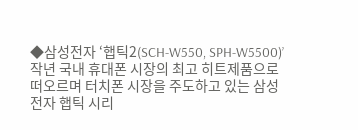◆삼성전자 ‘햅틱2(SCH-W550, SPH-W5500)’
작년 국내 휴대폰 시장의 최고 히트제품으로 떠오르며 터치폰 시장을 주도하고 있는 삼성전자 햅틱 시리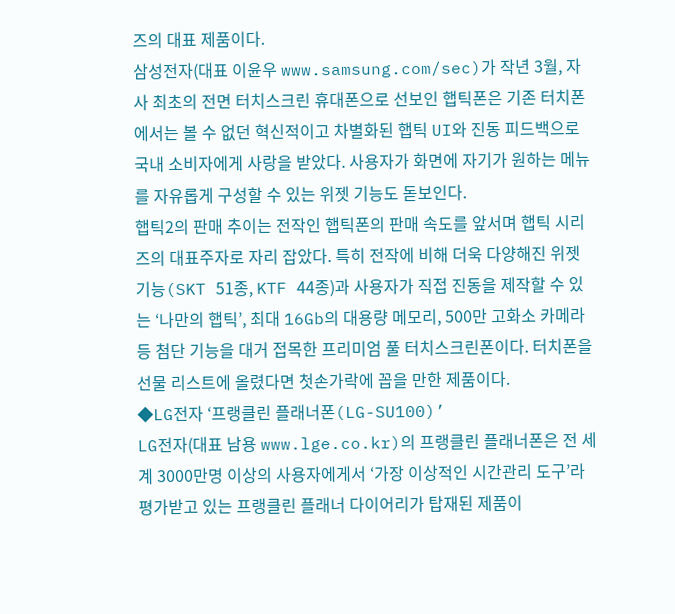즈의 대표 제품이다.
삼성전자(대표 이윤우 www.samsung.com/sec)가 작년 3월, 자사 최초의 전면 터치스크린 휴대폰으로 선보인 햅틱폰은 기존 터치폰에서는 볼 수 없던 혁신적이고 차별화된 햅틱 UI와 진동 피드백으로 국내 소비자에게 사랑을 받았다. 사용자가 화면에 자기가 원하는 메뉴를 자유롭게 구성할 수 있는 위젯 기능도 돋보인다.
햅틱2의 판매 추이는 전작인 햅틱폰의 판매 속도를 앞서며 햅틱 시리즈의 대표주자로 자리 잡았다. 특히 전작에 비해 더욱 다양해진 위젯 기능(SKT 51종, KTF 44종)과 사용자가 직접 진동을 제작할 수 있는 ‘나만의 햅틱’, 최대 16Gb의 대용량 메모리, 500만 고화소 카메라 등 첨단 기능을 대거 접목한 프리미엄 풀 터치스크린폰이다. 터치폰을 선물 리스트에 올렸다면 첫손가락에 꼽을 만한 제품이다.
◆LG전자 ‘프랭클린 플래너폰(LG-SU100)’
LG전자(대표 남용 www.lge.co.kr)의 프랭클린 플래너폰은 전 세계 3000만명 이상의 사용자에게서 ‘가장 이상적인 시간관리 도구’라 평가받고 있는 프랭클린 플래너 다이어리가 탑재된 제품이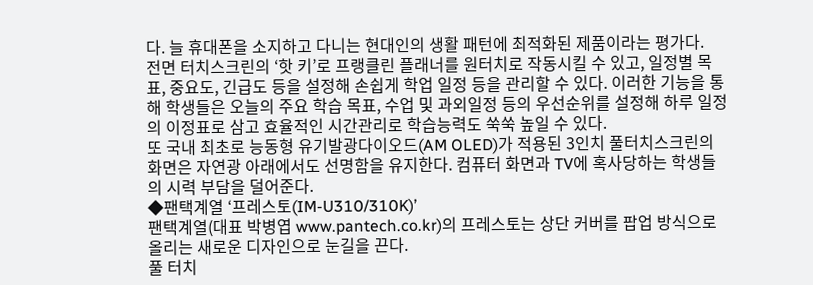다. 늘 휴대폰을 소지하고 다니는 현대인의 생활 패턴에 최적화된 제품이라는 평가다.
전면 터치스크린의 ‘핫 키’로 프랭클린 플래너를 원터치로 작동시킬 수 있고, 일정별 목표, 중요도, 긴급도 등을 설정해 손쉽게 학업 일정 등을 관리할 수 있다. 이러한 기능을 통해 학생들은 오늘의 주요 학습 목표, 수업 및 과외일정 등의 우선순위를 설정해 하루 일정의 이정표로 삼고 효율적인 시간관리로 학습능력도 쑥쑥 높일 수 있다.
또 국내 최초로 능동형 유기발광다이오드(AM OLED)가 적용된 3인치 풀터치스크린의 화면은 자연광 아래에서도 선명함을 유지한다. 컴퓨터 화면과 TV에 혹사당하는 학생들의 시력 부담을 덜어준다.
◆팬택계열 ‘프레스토(IM-U310/310K)’
팬택계열(대표 박병엽 www.pantech.co.kr)의 프레스토는 상단 커버를 팝업 방식으로 올리는 새로운 디자인으로 눈길을 끈다.
풀 터치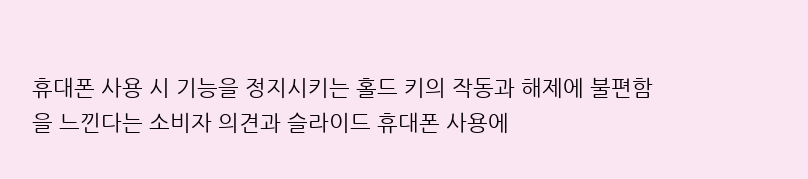휴대폰 사용 시 기능을 정지시키는 홀드 키의 작동과 해제에 불편함을 느낀다는 소비자 의견과 슬라이드 휴대폰 사용에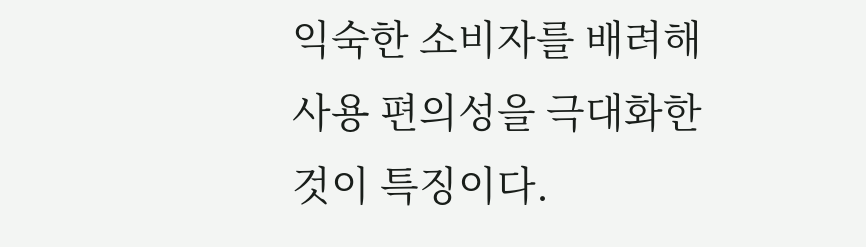익숙한 소비자를 배려해 사용 편의성을 극대화한 것이 특징이다.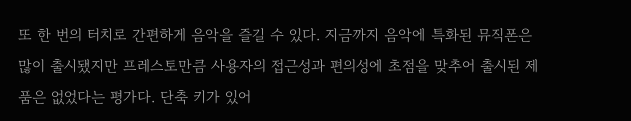또 한 번의 터치로 간편하게 음악을 즐길 수 있다. 지금까지 음악에 특화된 뮤직폰은 많이 출시됐지만 프레스토만큼 사용자의 접근성과 편의성에 초점을 맞추어 출시된 제품은 없었다는 평가다. 단축 키가 있어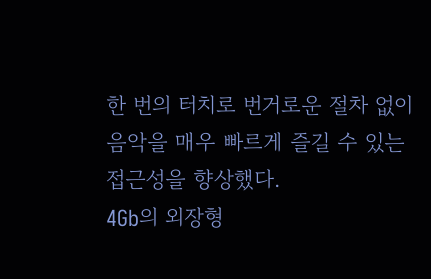한 번의 터치로 번거로운 절차 없이 음악을 매우 빠르게 즐길 수 있는 접근성을 향상했다.
4Gb의 외장형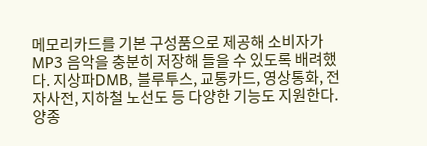메모리카드를 기본 구성품으로 제공해 소비자가 MP3 음악을 충분히 저장해 들을 수 있도록 배려했다. 지상파DMB, 블루투스, 교통카드, 영상통화, 전자사전, 지하철 노선도 등 다양한 기능도 지원한다.
양종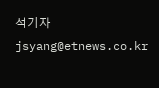석기자 jsyang@etnews.co.kr